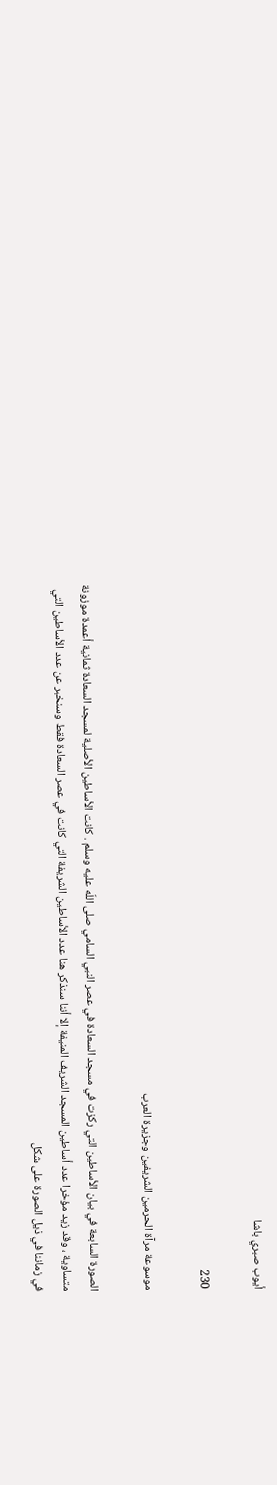أيوب صبري باشا

230

موسوعة مرآة الحرمين الشريفين وجزيرة العرب

الصورة السابعة في بيان الأساطين التي ركزت في مسجد السعادة في عصر النبي السامي صلى اللّه عليه وسلم . كانت الأساطين الأصلية لمسجد السعادة ثمانية أعمدة موزونة متساوية ، وقد زيد مؤخرا عدد أساطين المسجد الشريف المنيفة إلا أننا سنذكر هنا عدد الأساطين الشريفة التي كانت في عصر السعادة فقط وسنخبر عن عدد الأساطين التي في زماننا في ذيل الصورة على شكل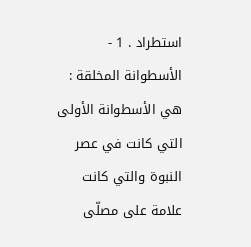استطراد . 1 - الأسطوانة المخلقة : هي الأسطوانة الأولى التي كانت في عصر النبوة والتي كانت علامة على مصلّى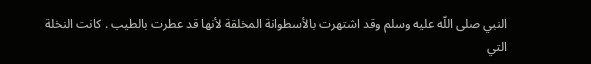النبي صلى اللّه عليه وسلم وقد اشتهرت بالأسطوانة المخلقة لأنها قد عطرت بالطيب . كانت النخلة التي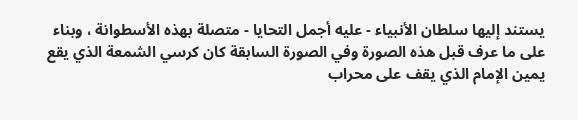يستند إليها سلطان الأنبياء - عليه أجمل التحايا - متصلة بهذه الأسطوانة ، وبناء على ما عرف قبل هذه الصورة وفي الصورة السابقة كان كرسي الشمعة الذي يقع يمين الإمام الذي يقف على محراب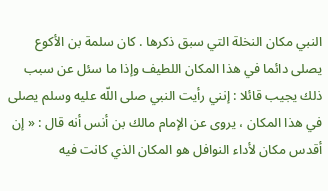النبي مكان النخلة التي سبق ذكرها . كان سلمة بن الأكوع يصلى دائما في هذا المكان اللطيف وإذا ما سئل عن سبب ذلك يجيب قائلا : إنني رأيت النبي صلى اللّه عليه وسلم يصلى في هذا المكان ، يروى عن الإمام مالك بن أنس أنه قال : « إن أقدس مكان لأداء النوافل هو المكان الذي كانت فيه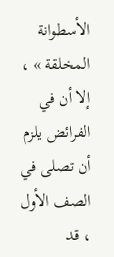الأسطوانة المخلقة » ، إلا أن في الفرائض يلزم أن تصلى في الصف الأول ، قد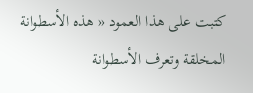كتبت على هذا العمود « هذه الأسطوانة المخلقة وتعرف الأسطوانة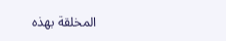المخلقة بهذه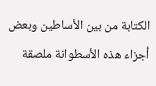الكتابة من بين الأساطين وبعض أجزاء هذه الأسطوانة ملصقة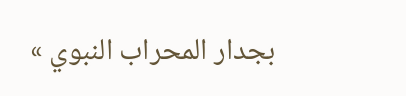بجدار المحراب النبوي »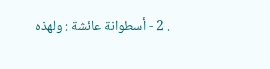. 2 - أسطوانة عائشة : ولهذه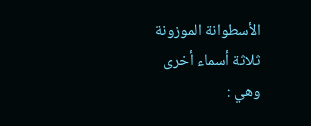الأسطوانة الموزونة ثلاثة أسماء أخرى وهي :